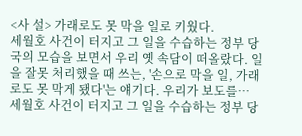<사 설> 가래로도 못 막을 일로 키웠다.
세월호 사건이 터지고 그 일을 수습하는 정부 당국의 모습을 보면서 우리 옛 속담이 떠올랐다. 일을 잘못 처리했을 때 쓰는, '손으로 막을 일, 가래로도 못 막게 됐다'는 얘기다. 우리가 보도를…
세월호 사건이 터지고 그 일을 수습하는 정부 당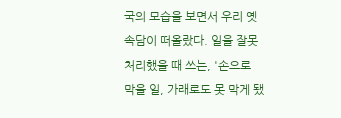국의 모습을 보면서 우리 옛 속담이 떠올랐다. 일을 잘못 처리했을 때 쓰는, '손으로 막을 일, 가래로도 못 막게 됐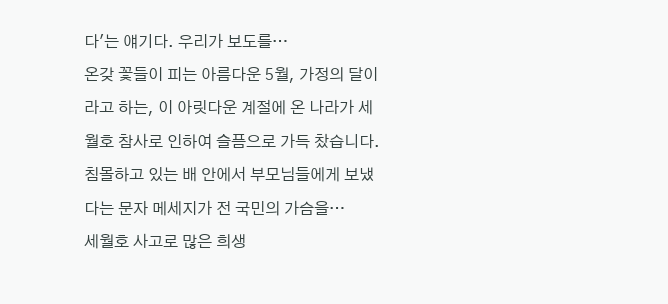다'는 얘기다. 우리가 보도를…
온갖 꽃들이 피는 아름다운 5월, 가정의 달이라고 하는, 이 아릿다운 계절에 온 나라가 세월호 참사로 인하여 슬픔으로 가득 찼습니다. 침몰하고 있는 배 안에서 부모님들에게 보냈다는 문자 메세지가 전 국민의 가슴을…
세월호 사고로 많은 희생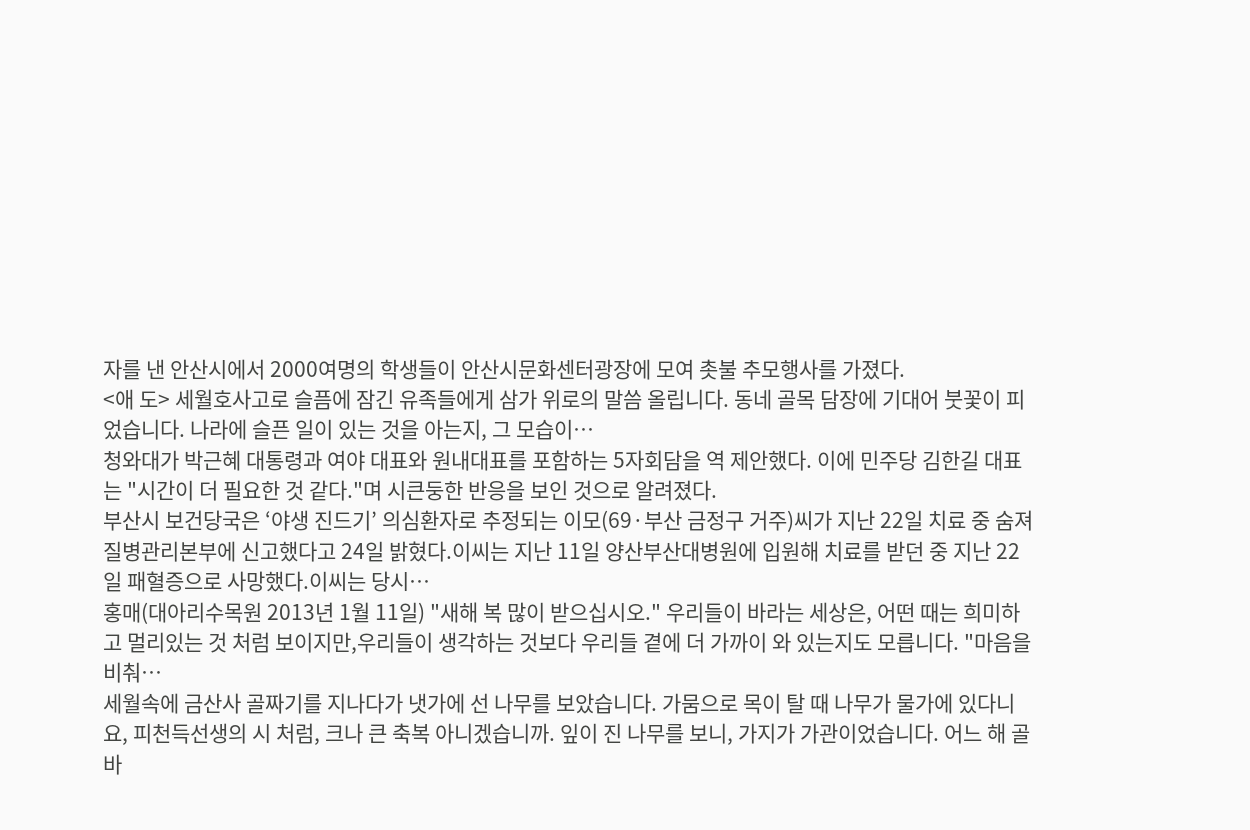자를 낸 안산시에서 2000여명의 학생들이 안산시문화센터광장에 모여 촛불 추모행사를 가졌다.
<애 도> 세월호사고로 슬픔에 잠긴 유족들에게 삼가 위로의 말씀 올립니다. 동네 골목 담장에 기대어 붓꽃이 피었습니다. 나라에 슬픈 일이 있는 것을 아는지, 그 모습이…
청와대가 박근혜 대통령과 여야 대표와 원내대표를 포함하는 5자회담을 역 제안했다. 이에 민주당 김한길 대표는 "시간이 더 필요한 것 같다."며 시큰둥한 반응을 보인 것으로 알려졌다.
부산시 보건당국은 ‘야생 진드기’ 의심환자로 추정되는 이모(69·부산 금정구 거주)씨가 지난 22일 치료 중 숨져 질병관리본부에 신고했다고 24일 밝혔다.이씨는 지난 11일 양산부산대병원에 입원해 치료를 받던 중 지난 22일 패혈증으로 사망했다.이씨는 당시…
홍매(대아리수목원 2013년 1월 11일) "새해 복 많이 받으십시오." 우리들이 바라는 세상은, 어떤 때는 희미하고 멀리있는 것 처럼 보이지만,우리들이 생각하는 것보다 우리들 곁에 더 가까이 와 있는지도 모릅니다. "마음을 비춰…
세월속에 금산사 골짜기를 지나다가 냇가에 선 나무를 보았습니다. 가뭄으로 목이 탈 때 나무가 물가에 있다니요, 피천득선생의 시 처럼, 크나 큰 축복 아니겠습니까. 잎이 진 나무를 보니, 가지가 가관이었습니다. 어느 해 골바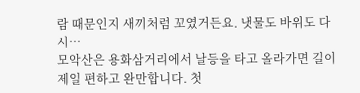람 때문인지 새끼처럼 꼬였거든요. 냇물도 바위도 다시…
모악산은 용화삼거리에서 날등을 타고 올라가면 길이 제일 편하고 완만합니다. 첫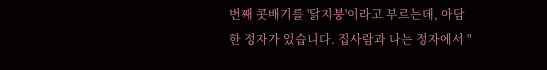번째 콧배기를 '닭지붕'이라고 부르는데, 아담한 정자가 있습니다. 집사람과 나는 정자에서 "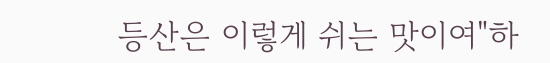등산은 이렇게 쉬는 맛이여"하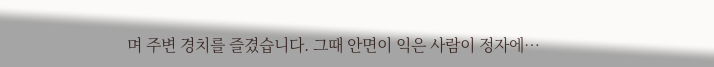며 주변 경치를 즐겼습니다. 그때 안면이 익은 사람이 정자에…